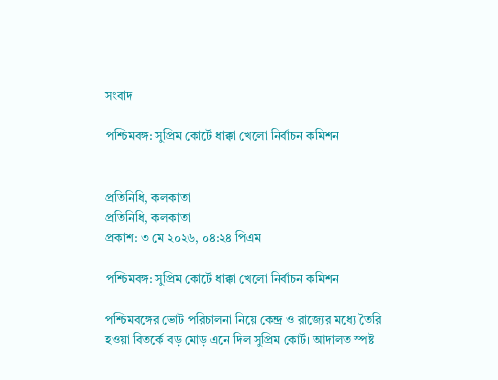সংবাদ

পশ্চিমবঙ্গ: সুপ্রিম কোর্টে ধাক্কা খেলো নির্বাচন কমিশন


প্রতিনিধি, কলকাতা
প্রতিনিধি, কলকাতা
প্রকাশ: ৩ মে ২০২৬, ০৪:২৪ পিএম

পশ্চিমবঙ্গ: সুপ্রিম কোর্টে ধাক্কা খেলো নির্বাচন কমিশন

পশ্চিমবঙ্গের ভোট পরিচালনা নিয়ে কেন্দ্র ও রাজ্যের মধ্যে তৈরি হওয়া বিতর্কে বড় মোড় এনে দিল সুপ্রিম কোর্ট। আদালত স্পষ্ট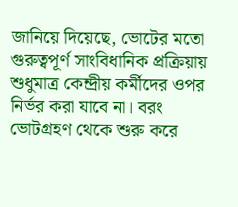জানিয়ে দিয়েছে, ভোটের মতো গুরুত্বপূর্ণ সাংবিধানিক প্রক্রিয়ায় শুধুমাত্র কেন্দ্রীয় কর্মীদের ওপর নির্ভর করা যাবে না। বরং ভোটগ্রহণ থেকে শুরু করে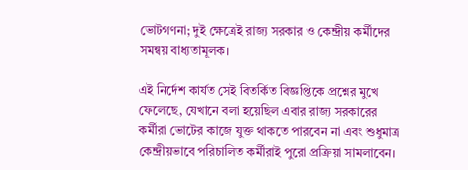ভোটগণনা; দুই ক্ষেত্রেই রাজ্য সরকার ও কেন্দ্রীয় কর্মীদের সমন্বয় বাধ্যতামূলক।

এই নির্দেশ কার্যত সেই বিতর্কিত বিজ্ঞপ্তিকে প্রশ্নের মুখে ফেলেছে, যেখানে বলা হয়েছিল এবার রাজ্য সরকারের কর্মীরা ভোটের কাজে যুক্ত থাকতে পারবেন না এবং শুধুমাত্র কেন্দ্রীয়ভাবে পরিচালিত কর্মীরাই পুরো প্রক্রিয়া সামলাবেন।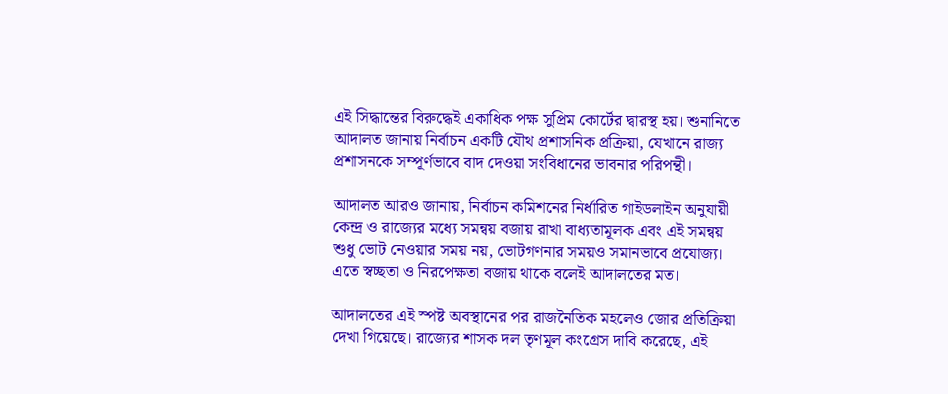এই সিদ্ধান্তের বিরুদ্ধেই একাধিক পক্ষ সুপ্রিম কোর্টের দ্বারস্থ হয়। শুনানিতে আদালত জানায় নির্বাচন একটি যৌথ প্রশাসনিক প্রক্রিয়া, যেখানে রাজ্য প্রশাসনকে সম্পূর্ণভাবে বাদ দেওয়া সংবিধানের ভাবনার পরিপন্থী।

আদালত আরও জানায়, নির্বাচন কমিশনের নির্ধারিত গাইডলাইন অনুযায়ী কেন্দ্র ও রাজ্যের মধ্যে সমন্বয় বজায় রাখা বাধ্যতামূলক এবং এই সমন্বয় শুধু ভোট নেওয়ার সময় নয়, ভোটগণনার সময়ও সমানভাবে প্রযোজ্য। এতে স্বচ্ছতা ও নিরপেক্ষতা বজায় থাকে বলেই আদালতের মত।

আদালতের এই স্পষ্ট অবস্থানের পর রাজনৈতিক মহলেও জোর প্রতিক্রিয়া দেখা গিয়েছে। রাজ্যের শাসক দল তৃণমূল কংগ্রেস দাবি করেছে, এই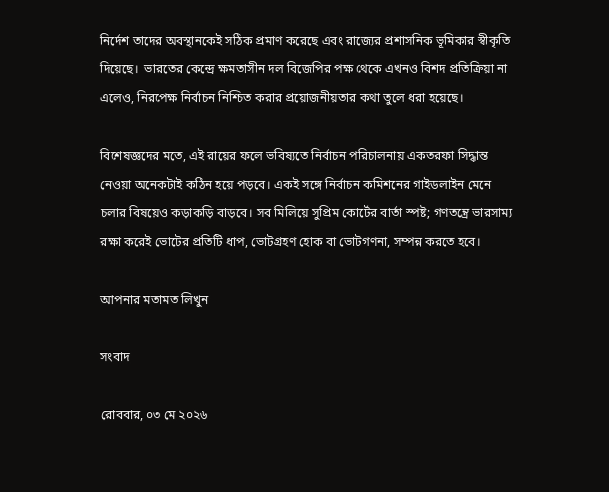নির্দেশ তাদের অবস্থানকেই সঠিক প্রমাণ করেছে এবং রাজ্যের প্রশাসনিক ভূমিকার স্বীকৃতি দিয়েছে।  ভারতের কেন্দ্রে ক্ষমতাসীন দল বিজেপির পক্ষ থেকে এখনও বিশদ প্রতিক্রিয়া না এলেও, নিরপেক্ষ নির্বাচন নিশ্চিত করার প্রয়োজনীয়তার কথা তুলে ধরা হয়েছে।

বিশেষজ্ঞদের মতে, এই রায়ের ফলে ভবিষ্যতে নির্বাচন পরিচালনায় একতরফা সিদ্ধান্ত নেওয়া অনেকটাই কঠিন হয়ে পড়বে। একই সঙ্গে নির্বাচন কমিশনের গাইডলাইন মেনে চলার বিষয়েও কড়াকড়ি বাড়বে। সব মিলিয়ে সুপ্রিম কোর্টের বার্তা স্পষ্ট; গণতন্ত্রে ভারসাম্য রক্ষা করেই ভোটের প্রতিটি ধাপ, ভোটগ্রহণ হোক বা ভোটগণনা, সম্পন্ন করতে হবে।

আপনার মতামত লিখুন

সংবাদ

রোববার, ০৩ মে ২০২৬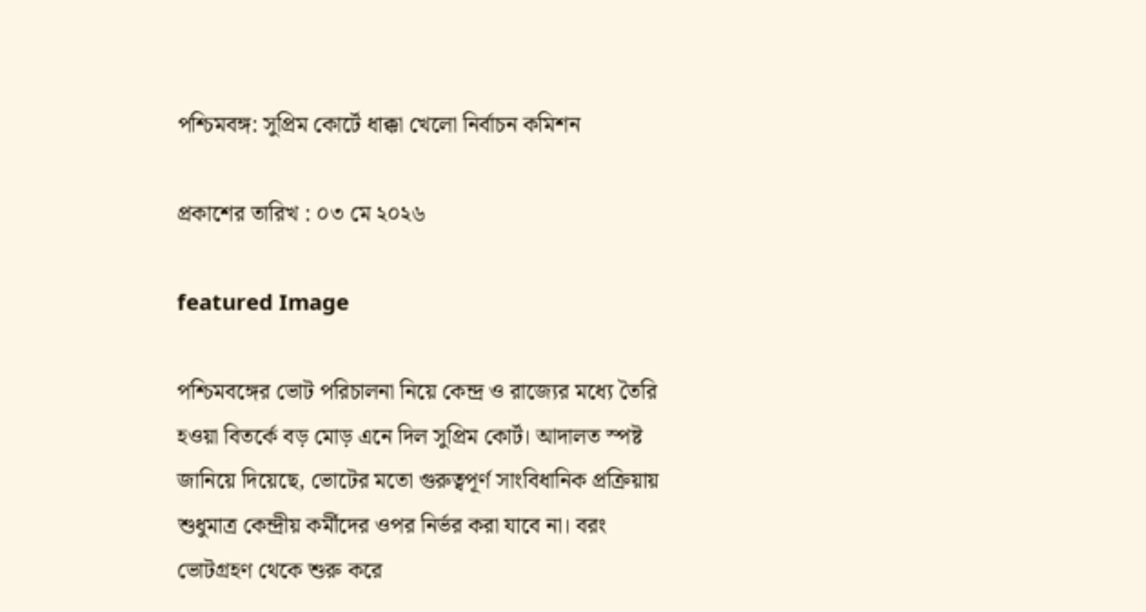পশ্চিমবঙ্গ: সুপ্রিম কোর্টে ধাক্কা খেলো নির্বাচন কমিশন

প্রকাশের তারিখ : ০৩ মে ২০২৬

featured Image

পশ্চিমবঙ্গের ভোট পরিচালনা নিয়ে কেন্দ্র ও রাজ্যের মধ্যে তৈরি হওয়া বিতর্কে বড় মোড় এনে দিল সুপ্রিম কোর্ট। আদালত স্পষ্ট জানিয়ে দিয়েছে, ভোটের মতো গুরুত্বপূর্ণ সাংবিধানিক প্রক্রিয়ায় শুধুমাত্র কেন্দ্রীয় কর্মীদের ওপর নির্ভর করা যাবে না। বরং ভোটগ্রহণ থেকে শুরু করে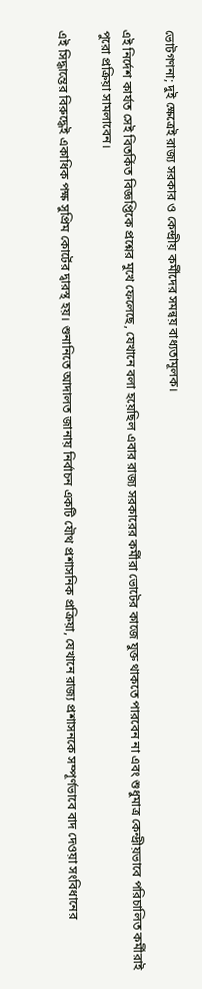ভোটগণনা; দুই ক্ষেত্রেই রাজ্য সরকার ও কেন্দ্রীয় কর্মীদের সমন্বয় বাধ্যতামূলক।

এই নির্দেশ কার্যত সেই বিতর্কিত বিজ্ঞপ্তিকে প্রশ্নের মুখে ফেলেছে, যেখানে বলা হয়েছিল এবার রাজ্য সরকারের কর্মীরা ভোটের কাজে যুক্ত থাকতে পারবেন না এবং শুধুমাত্র কেন্দ্রীয়ভাবে পরিচালিত কর্মীরাই পুরো প্রক্রিয়া সামলাবেন।

এই সিদ্ধান্তের বিরুদ্ধেই একাধিক পক্ষ সুপ্রিম কোর্টের দ্বারস্থ হয়। শুনানিতে আদালত জানায় নির্বাচন একটি যৌথ প্রশাসনিক প্রক্রিয়া, যেখানে রাজ্য প্রশাসনকে সম্পূর্ণভাবে বাদ দেওয়া সংবিধানের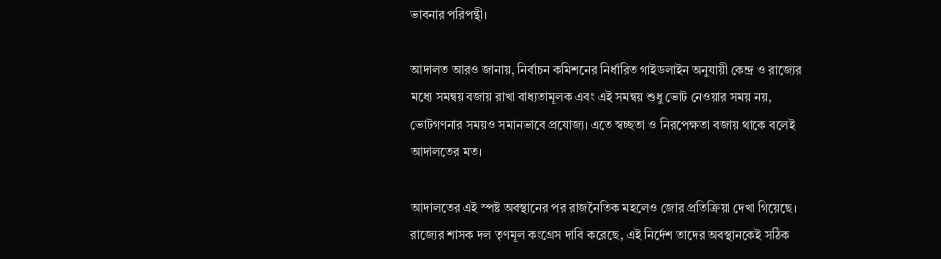ভাবনার পরিপন্থী।

আদালত আরও জানায়, নির্বাচন কমিশনের নির্ধারিত গাইডলাইন অনুযায়ী কেন্দ্র ও রাজ্যের মধ্যে সমন্বয় বজায় রাখা বাধ্যতামূলক এবং এই সমন্বয় শুধু ভোট নেওয়ার সময় নয়, ভোটগণনার সময়ও সমানভাবে প্রযোজ্য। এতে স্বচ্ছতা ও নিরপেক্ষতা বজায় থাকে বলেই আদালতের মত।

আদালতের এই স্পষ্ট অবস্থানের পর রাজনৈতিক মহলেও জোর প্রতিক্রিয়া দেখা গিয়েছে। রাজ্যের শাসক দল তৃণমূল কংগ্রেস দাবি করেছে, এই নির্দেশ তাদের অবস্থানকেই সঠিক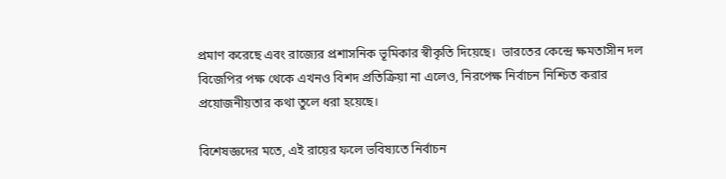প্রমাণ করেছে এবং রাজ্যের প্রশাসনিক ভূমিকার স্বীকৃতি দিয়েছে।  ভারতের কেন্দ্রে ক্ষমতাসীন দল বিজেপির পক্ষ থেকে এখনও বিশদ প্রতিক্রিয়া না এলেও, নিরপেক্ষ নির্বাচন নিশ্চিত করার প্রয়োজনীয়তার কথা তুলে ধরা হয়েছে।

বিশেষজ্ঞদের মতে, এই রায়ের ফলে ভবিষ্যতে নির্বাচন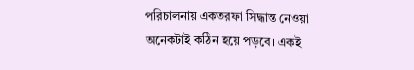পরিচালনায় একতরফা সিদ্ধান্ত নেওয়া অনেকটাই কঠিন হয়ে পড়বে। একই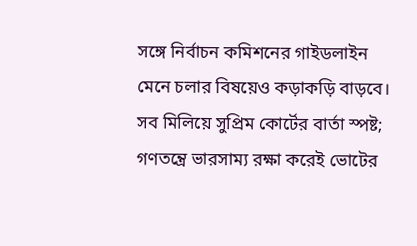সঙ্গে নির্বাচন কমিশনের গাইডলাইন মেনে চলার বিষয়েও কড়াকড়ি বাড়বে। সব মিলিয়ে সুপ্রিম কোর্টের বার্তা স্পষ্ট; গণতন্ত্রে ভারসাম্য রক্ষা করেই ভোটের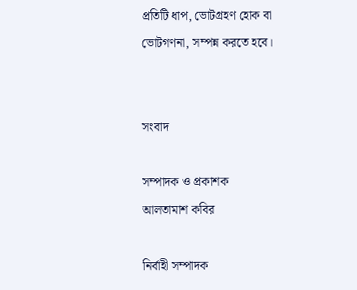প্রতিটি ধাপ, ভোটগ্রহণ হোক বা ভোটগণনা, সম্পন্ন করতে হবে।


সংবাদ

সম্পাদক ও প্রকাশক
আলতামাশ কবির

নির্বাহী সম্পাদক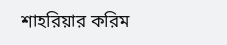শাহরিয়ার করিম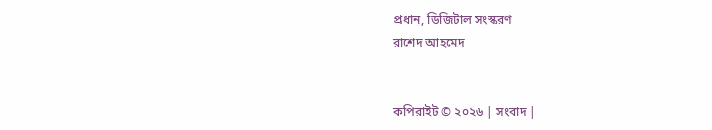প্রধান, ডিজিটাল সংস্করণ
রাশেদ আহমেদ


কপিরাইট © ২০২৬ | সংবাদ |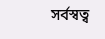সর্বস্বত্ব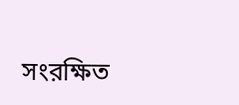সংরক্ষিত